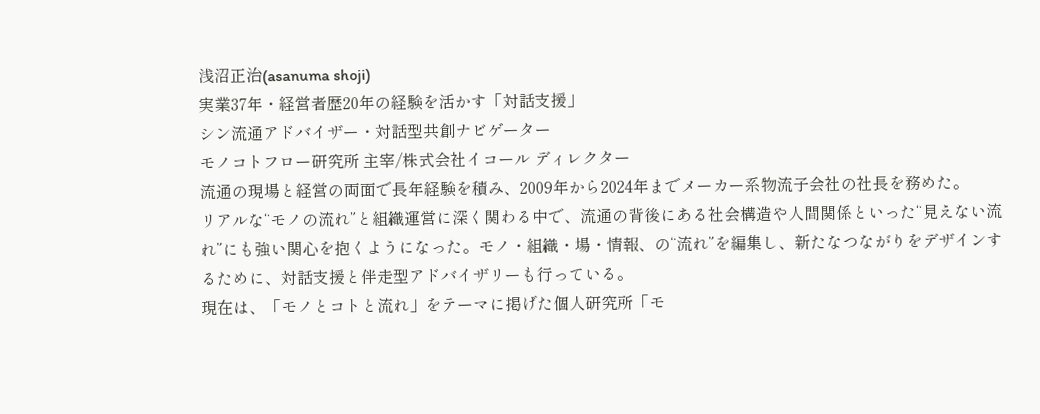浅沼正治(asanuma shoji)
実業37年・経営者歴20年の経験を活かす「対話支援」
シン流通アドバイザー・対話型共創ナビゲーター
モノコトフロー研究所 主宰/株式会社イコール ディレクター
流通の現場と経営の両面で長年経験を積み、2009年から2024年までメーカー系物流子会社の社長を務めた。
リアルな“モノの流れ”と組織運営に深く関わる中で、流通の背後にある社会構造や人間関係といった“見えない流れ”にも強い関心を抱くようになった。モノ・組織・場・情報、の“流れ”を編集し、新たなつながりをデザインするために、対話支援と伴走型アドバイザリーも行っている。
現在は、「モノとコトと流れ」をテーマに掲げた個人研究所「モ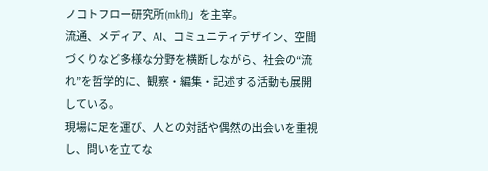ノコトフロー研究所(mkfl)」を主宰。
流通、メディア、AI、コミュニティデザイン、空間づくりなど多様な分野を横断しながら、社会の“流れ”を哲学的に、観察・編集・記述する活動も展開している。
現場に足を運び、人との対話や偶然の出会いを重視し、問いを立てな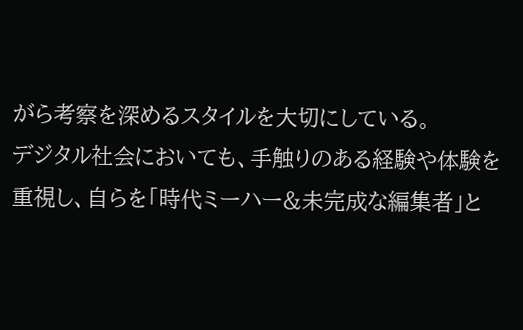がら考察を深めるスタイルを大切にしている。
デジタル社会においても、手触りのある経験や体験を重視し、自らを「時代ミーハー&未完成な編集者」と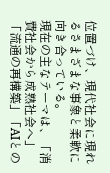位置づけ、現代社会に現れるさまざまな事象と柔軟に向き合っている。
現在の主なテーマは、「消費社会から成熟社会へ」「流通の再構築」「AIとの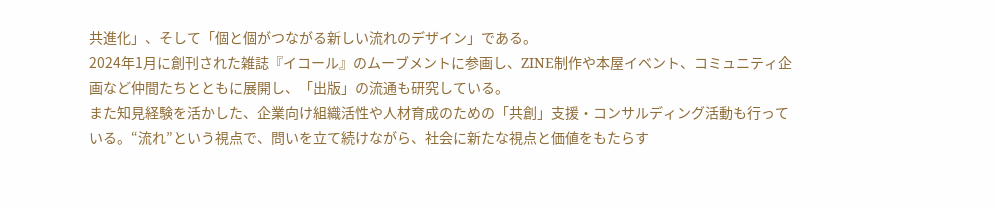共進化」、そして「個と個がつながる新しい流れのデザイン」である。
2024年1月に創刊された雑誌『イコール』のムーブメントに参画し、ZINE制作や本屋イベント、コミュニティ企画など仲間たちとともに展開し、「出版」の流通も研究している。
また知見経験を活かした、企業向け組織活性や人材育成のための「共創」支援・コンサルディング活動も行っている。“流れ”という視点で、問いを立て続けながら、社会に新たな視点と価値をもたらす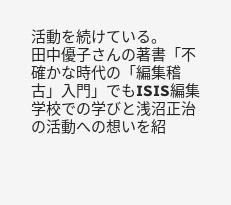活動を続けている。
田中優子さんの著書「不確かな時代の「編集稽古」入門」でもISIS編集学校での学びと浅沼正治の活動への想いを紹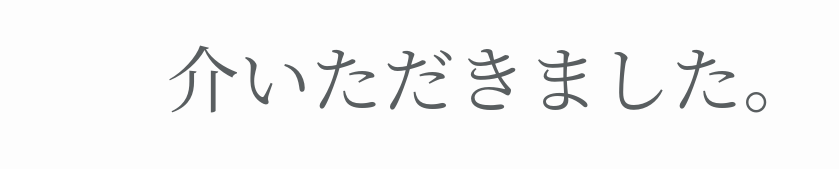介いただきました。